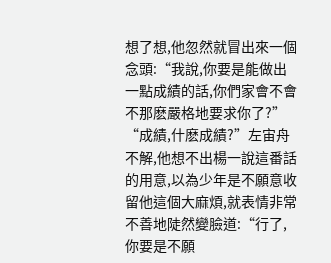想了想,他忽然就冒出來一個念頭:“我說,你要是能做出一點成績的話,你們家會不會不那麽嚴格地要求你了?”
“成績,什麽成績?”左宙舟不解,他想不出楊一說這番話的用意,以為少年是不願意收留他這個大麻煩,就表情非常不善地陡然變臉道:“行了,你要是不願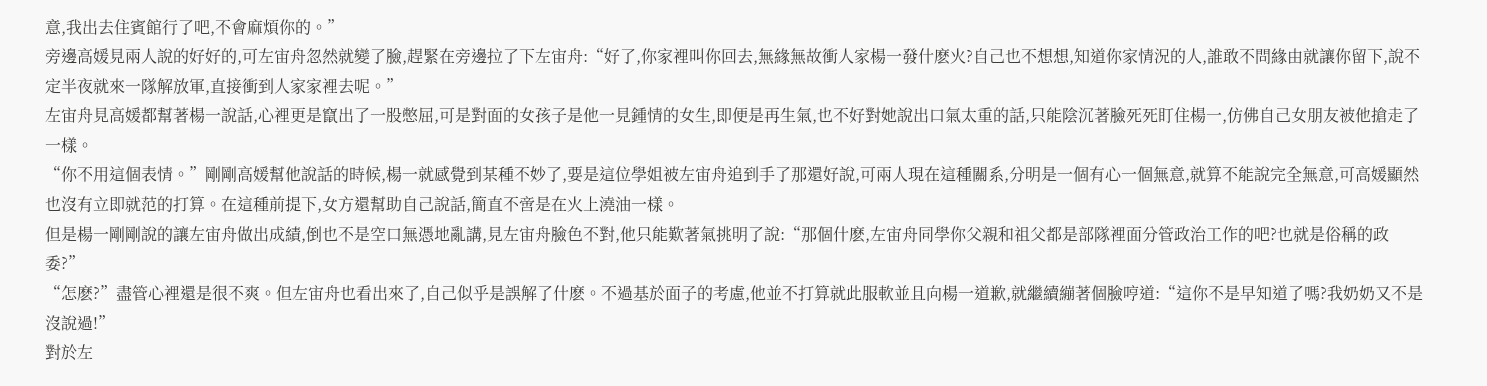意,我出去住賓館行了吧,不會麻煩你的。”
旁邊高媛見兩人說的好好的,可左宙舟忽然就變了臉,趕緊在旁邊拉了下左宙舟:“好了,你家裡叫你回去,無緣無故衝人家楊一發什麽火?自己也不想想,知道你家情況的人,誰敢不問緣由就讓你留下,說不定半夜就來一隊解放軍,直接衝到人家家裡去呢。”
左宙舟見高媛都幫著楊一說話,心裡更是竄出了一股憋屈,可是對面的女孩子是他一見鍾情的女生,即便是再生氣,也不好對她說出口氣太重的話,只能陰沉著臉死死盯住楊一,仿佛自己女朋友被他搶走了一樣。
“你不用這個表情。”剛剛高媛幫他說話的時候,楊一就感覺到某種不妙了,要是這位學姐被左宙舟追到手了那還好說,可兩人現在這種關系,分明是一個有心一個無意,就算不能說完全無意,可高媛顯然也沒有立即就范的打算。在這種前提下,女方還幫助自己說話,簡直不啻是在火上澆油一樣。
但是楊一剛剛說的讓左宙舟做出成績,倒也不是空口無憑地亂講,見左宙舟臉色不對,他只能歎著氣挑明了說:“那個什麽,左宙舟同學你父親和祖父都是部隊裡面分管政治工作的吧?也就是俗稱的政委?”
“怎麽?”盡管心裡還是很不爽。但左宙舟也看出來了,自己似乎是誤解了什麽。不過基於面子的考慮,他並不打算就此服軟並且向楊一道歉,就繼續繃著個臉哼道:“這你不是早知道了嗎?我奶奶又不是沒說過!”
對於左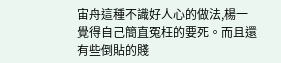宙舟這種不識好人心的做法,楊一覺得自己簡直冤枉的要死。而且還有些倒貼的賤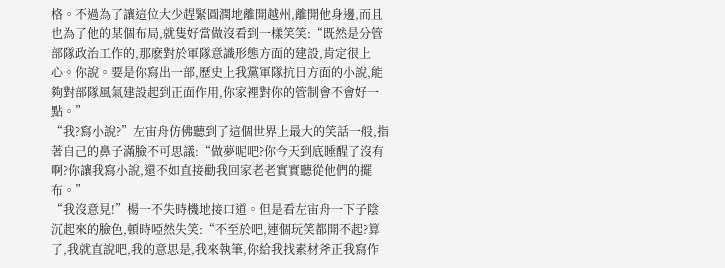格。不過為了讓這位大少趕緊圓潤地離開越州,離開他身邊,而且也為了他的某個布局,就隻好當做沒看到一樣笑笑:“既然是分管部隊政治工作的,那麽對於軍隊意識形態方面的建設,肯定很上心。你說。要是你寫出一部,歷史上我黨軍隊抗日方面的小說,能夠對部隊風氣建設起到正面作用,你家裡對你的管制會不會好一點。”
“我?寫小說?”左宙舟仿佛聽到了這個世界上最大的笑話一般,指著自己的鼻子滿臉不可思議:“做夢呢吧?你今天到底睡醒了沒有啊?你讓我寫小說,還不如直接勸我回家老老實實聽從他們的擺布。”
“我沒意見!”楊一不失時機地接口道。但是看左宙舟一下子陰沉起來的臉色,頓時啞然失笑:“不至於吧,連個玩笑都開不起?算了,我就直說吧,我的意思是,我來執筆,你給我找素材斧正我寫作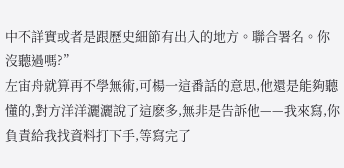中不詳實或者是跟歷史細節有出入的地方。聯合署名。你沒聽過嗎?”
左宙舟就算再不學無術,可楊一這番話的意思,他還是能夠聽懂的,對方洋洋灑灑說了這麽多,無非是告訴他——我來寫,你負責給我找資料打下手,等寫完了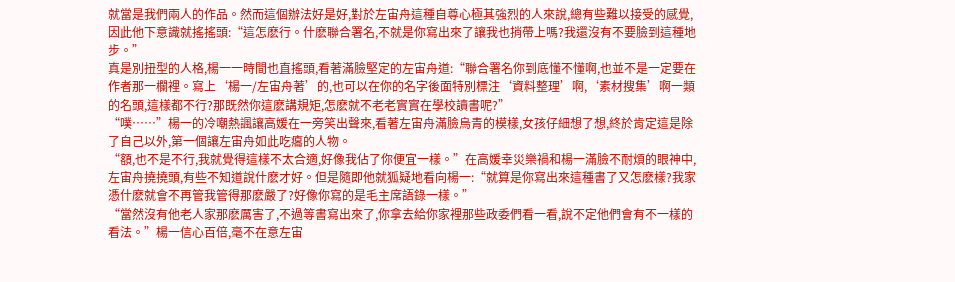就當是我們兩人的作品。然而這個辦法好是好,對於左宙舟這種自尊心極其強烈的人來說,總有些難以接受的感覺,因此他下意識就搖搖頭:“這怎麽行。什麽聯合署名,不就是你寫出來了讓我也捎帶上嗎?我還沒有不要臉到這種地步。”
真是別扭型的人格,楊一一時間也直搖頭,看著滿臉堅定的左宙舟道:“聯合署名你到底懂不懂啊,也並不是一定要在作者那一欄裡。寫上‘楊一/左宙舟著’的,也可以在你的名字後面特別標注‘資料整理’啊,‘素材搜集’啊一類的名頭,這樣都不行?那既然你這麽講規矩,怎麽就不老老實實在學校讀書呢?”
“噗……”楊一的冷嘲熱諷讓高媛在一旁笑出聲來,看著左宙舟滿臉烏青的模樣,女孩仔細想了想,終於肯定這是除了自己以外,第一個讓左宙舟如此吃癟的人物。
“額,也不是不行,我就覺得這樣不太合適,好像我佔了你便宜一樣。”在高媛幸災樂禍和楊一滿臉不耐煩的眼神中,左宙舟撓撓頭,有些不知道說什麽才好。但是隨即他就狐疑地看向楊一:“就算是你寫出來這種書了又怎麽樣?我家憑什麽就會不再管我管得那麽嚴了?好像你寫的是毛主席語錄一樣。”
“當然沒有他老人家那麽厲害了,不過等書寫出來了,你拿去給你家裡那些政委們看一看,說不定他們會有不一樣的看法。”楊一信心百倍,毫不在意左宙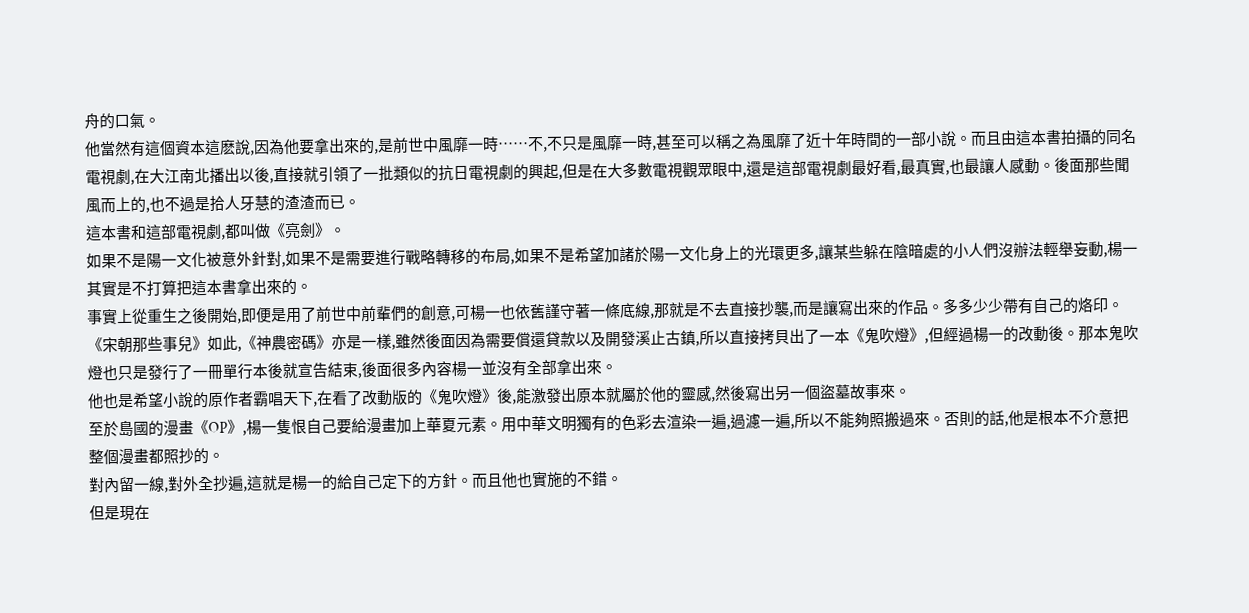舟的口氣。
他當然有這個資本這麽說,因為他要拿出來的,是前世中風靡一時……不,不只是風靡一時,甚至可以稱之為風靡了近十年時間的一部小說。而且由這本書拍攝的同名電視劇,在大江南北播出以後,直接就引領了一批類似的抗日電視劇的興起,但是在大多數電視觀眾眼中,還是這部電視劇最好看,最真實,也最讓人感動。後面那些聞風而上的,也不過是拾人牙慧的渣渣而已。
這本書和這部電視劇,都叫做《亮劍》。
如果不是陽一文化被意外針對,如果不是需要進行戰略轉移的布局,如果不是希望加諸於陽一文化身上的光環更多,讓某些躲在陰暗處的小人們沒辦法輕舉妄動,楊一其實是不打算把這本書拿出來的。
事實上從重生之後開始,即便是用了前世中前輩們的創意,可楊一也依舊謹守著一條底線,那就是不去直接抄襲,而是讓寫出來的作品。多多少少帶有自己的烙印。《宋朝那些事兒》如此,《神農密碼》亦是一樣,雖然後面因為需要償還貸款以及開發溪止古鎮,所以直接拷貝出了一本《鬼吹燈》,但經過楊一的改動後。那本鬼吹燈也只是發行了一冊單行本後就宣告結束,後面很多內容楊一並沒有全部拿出來。
他也是希望小說的原作者霸唱天下,在看了改動版的《鬼吹燈》後,能激發出原本就屬於他的靈感,然後寫出另一個盜墓故事來。
至於島國的漫畫《OP》,楊一隻恨自己要給漫畫加上華夏元素。用中華文明獨有的色彩去渲染一遍,過濾一遍,所以不能夠照搬過來。否則的話,他是根本不介意把整個漫畫都照抄的。
對內留一線,對外全抄遍,這就是楊一的給自己定下的方針。而且他也實施的不錯。
但是現在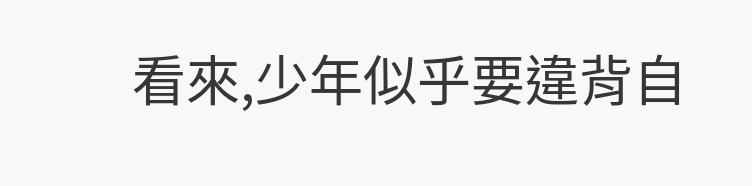看來,少年似乎要違背自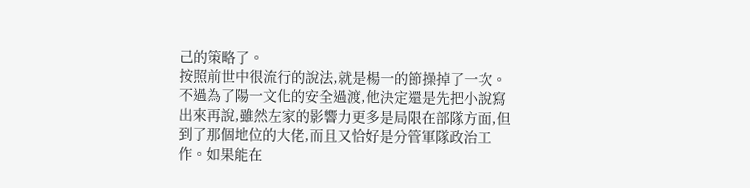己的策略了。
按照前世中很流行的說法,就是楊一的節操掉了一次。
不過為了陽一文化的安全過渡,他決定還是先把小說寫出來再說,雖然左家的影響力更多是局限在部隊方面,但到了那個地位的大佬,而且又恰好是分管軍隊政治工作。如果能在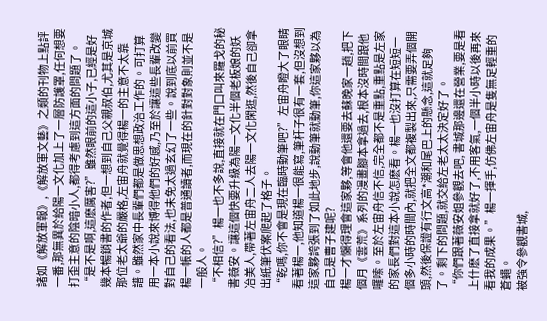諸如《解放軍報》,《解放軍文藝》之類的刊物上點評一番,那無異於給陽一文化加上了一層防護罩,任何想要打歪主意的陰暗小人,都得考慮到這方面的問題了。
“是不是啊,這麽厲害?”雖然眼前的這小子,已經是好幾本暢銷書的作者,但一想到自己父親叔伯,尤其是京城那位老太爺的嚴格,左宙舟就覺得楊一的主意不太靠譜。雖然家中長輩們都是做思想政治工作的。可打算用一本小說來博得他們的好感,乃至於讓這些長輩改變對自己的看法,也未免太過玄幻了一些。說到底以前買楊一帳的人都是普通讀者,而現在的針對對象則並不是一般人。
“不相信?”楊一也不多說,直接就在門口叫來羅戈的秘書薇安。讓這個快要升級為陽一文化半個老板娘的妖冶美人,帶著左宙舟二人去陽一文化閑逛,然後自己卻拿出紙筆伏案爬起了格子。
“乾嗎,你不會是現在臨時動筆吧?”左宙舟瞪大了眼睛看著楊一,他知道楊一很能寫,筆杆子很有一套,但沒想到這家夥誇張到了如此地步,說動筆就動筆,你這家夥以為自己是曹子建呢?
楊一才懶得理會這家夥,等會他還要去蘇晚家一趟,把下個月《雲荒》系列的漫畫腳本拿過去,根本沒時間跟他囉嗦。至於左宙舟信不信,完全都不是重點,重點是左家的家長們對這本小說怎麽看。楊一也沒打算在短短一個多小時的時間內,就把全文都複製出來,只需要弄個開頭,然後保證有行文高*潮和尾巴上的懸念,這就足夠了。剩下的問題,就交給左老太太決定好了。
“你們跟著薇安姐參觀去吧, 書城那邊還在營業,要是看上什麽了直接拿就好了,不用客氣,一個半小時以後再來看我的成果。”楊一揮手,仿佛左宙舟是隻無足輕重的蒼蠅。
被強令參觀書城,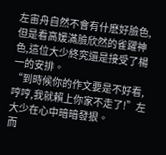左宙舟自然不會有什麽好臉色,但是看高媛滿臉欣然的雀躍神色,這位大少終究還是接受了楊一的安排。
“到時候你的作文要是不好看,哼哼,我就賴上你家不走了!”左大少在心中暗暗發狠。
而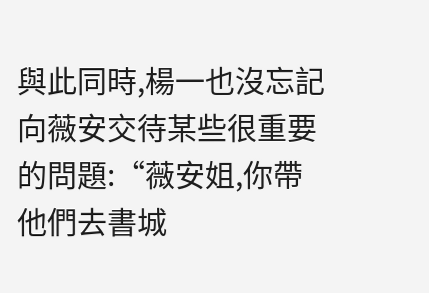與此同時,楊一也沒忘記向薇安交待某些很重要的問題:“薇安姐,你帶他們去書城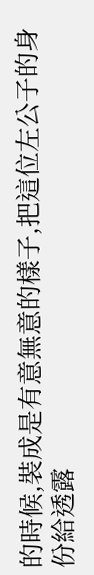的時候,裝成是有意無意的樣子,把這位左公子的身份給透露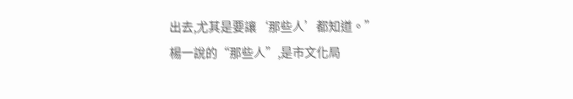出去,尤其是要讓‘那些人’都知道。”
楊一說的“那些人”,是市文化局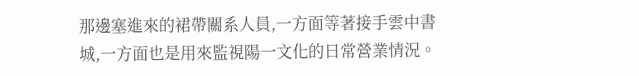那邊塞進來的裙帶關系人員,一方面等著接手雲中書城,一方面也是用來監視陽一文化的日常營業情況。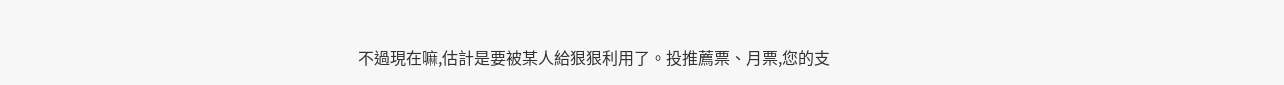不過現在嘛,估計是要被某人給狠狠利用了。投推薦票、月票,您的支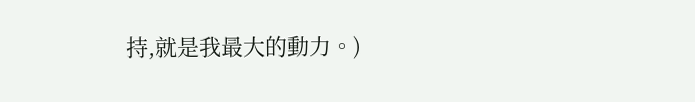持,就是我最大的動力。)